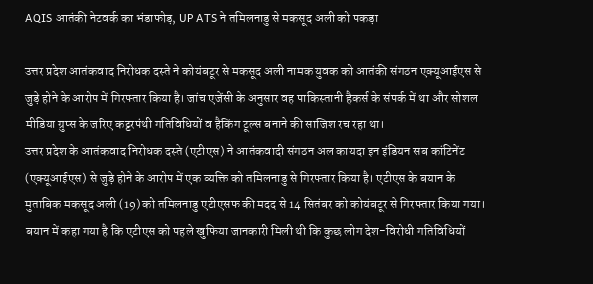AQIS आतंकी नेटवर्क का भंडाफोड़, UP ATS ने तमिलनाडु से मकसूद अली को पकड़ा

उत्तर प्रदेश आतंकवाद निरोधक दस्ते ने कोयंबटूर से मकसूद अली नामक युवक को आतंकी संगठन एक्यूआईएस से जुड़े होने के आरोप में गिरफ्तार किया है। जांच एजेंसी के अनुसार वह पाकिस्तानी हैकर्स के संपर्क में था और सोशल मीडिया ग्रुप्स के जरिए कट्टरपंथी गतिविधियों व हैकिंग टूल्स बनाने की साजिश रच रहा था।
उत्तर प्रदेश के आतंकवाद निरोधक दस्ते (एटीएस) ने आतंकवादी संगठन अल कायदा इन इंडियन सब कांटिनेंट (एक्यूआईएस) से जुड़े होने के आरोप में एक व्यक्ति को तमिलनाडु से गिरफ्तार किया है। एटीएस के बयान के मुताबिक मकसूद अली (19) को तमिलनाडु एटीएसफ की मदद से 14 सितंबर को कोयंबटूर से गिरफ्तार किया गया। बयान में कहा गया है कि एटीएस को पहले खुफिया जानकारी मिली थी कि कुछ लोग देश-विरोधी गतिविधियों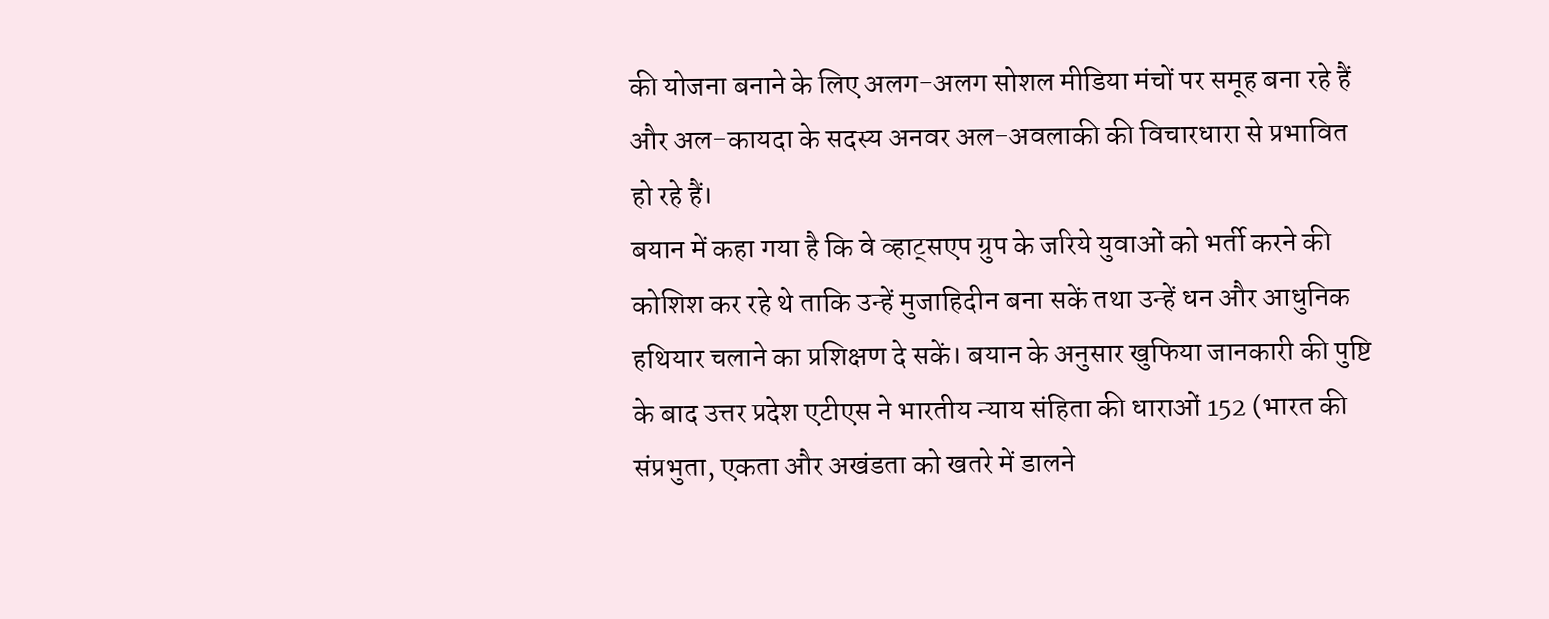की योजना बनाने के लिए अलग-अलग सोशल मीडिया मंचों पर समूह बना रहे हैं और अल-कायदा के सदस्य अनवर अल-अवलाकी की विचारधारा से प्रभावित हो रहे हैं।
बयान में कहा गया है कि वे व्हाट्सएप ग्रुप के जरिये युवाओं को भर्ती करने की कोशिश कर रहे थे ताकि उन्हें मुजाहिदीन बना सकें तथा उन्हें धन और आधुनिक हथियार चलाने का प्रशिक्षण दे सकें। बयान के अनुसार खुफिया जानकारी की पुष्टि के बाद उत्तर प्रदेश एटीएस ने भारतीय न्याय संहिता की धाराओं 152 (भारत की संप्रभुता, एकता और अखंडता को खतरे में डालने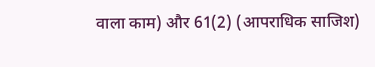वाला काम) और 61(2) (आपराधिक साजिश)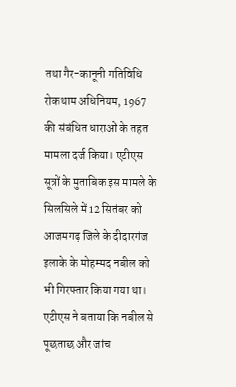तथा गैर-कानूनी गतिविधि रोकथाम अधिनियम, 1967 की संबंधित धाराओं के तहत मामला दर्ज किया। एटीएस सूत्रों के मुताबिक इस मामले के सिलसिले में 12 सितंबर को आजमगढ़ जिले के दीदारगंज इलाके के मोहम्मद नबील को भी गिरफ्तार किया गया था।
एटीएस ने बताया कि नबील से पूछताछ और जांच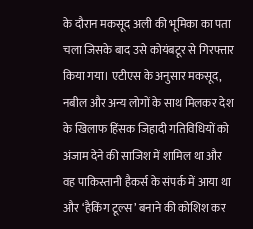के दौरान मकसूद अली की भूमिका का पता चला जिसके बाद उसे कोयंबटूर से गिरफ्तार किया गया। एटीएस के अनुसार मकसूद, नबील और अन्य लोगों के साथ मिलकर देश के खिलाफ हिंसक जिहादी गतिविधियों को अंजाम देने की साजिश में शामिल था और वह पाकिस्तानी हैकर्स के संपर्क में आया था और ‘हैकिंग टूल्स’ बनाने की कोशिश कर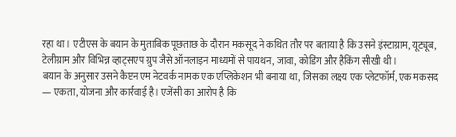रहा था। एटीएस के बयान के मुताबिक पूछताछ के दौरान मकसूद ने कथित तौर पर बताया है कि उसने इंस्टाग्राम, यूट्यूब, टेलीग्राम और विभिन्न व्हाट्सएप ग्रुप जैसे ऑनलाइन माध्यमों से पायथन, जावा, कोडिंग और हैकिंग सीखी थी।
बयान के अनुसार उसने कैप्टन एम नेटवर्क नामक एक एप्लिकेशन भी बनाया था, जिसका लक्ष्य एक प्लेटफॉर्म, एक मकसद — एकता, योजना और कार्रवाई है। एजेंसी का आरोप है कि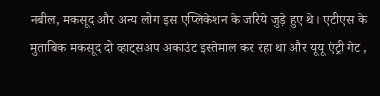नबील, मकसूद और अन्य लोग इस एप्लिकेशन के जरिये जुड़े हुए थे। एटीएस के मुताबिक मकसूद दो व्हाट्सअप अकाउंट इस्तेमाल कर रहा था और यूयू एंट्री गेट ,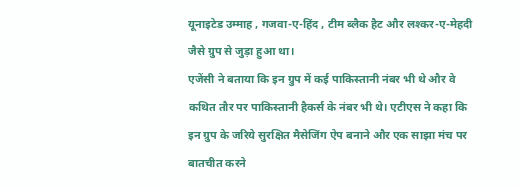यूनाइटेड उम्माह , गजवा-ए-हिंद , टीम ब्लैक हैट और लश्कर-ए-मेहदी जैसे ग्रुप से जुड़ा हुआ था।
एजेंसी ने बताया कि इन ग्रुप में कई पाकिस्तानी नंबर भी थे और वे कथित तौर पर पाकिस्तानी हैकर्स के नंबर भी थे। एटीएस ने कहा कि इन ग्रुप के जरिये सुरक्षित मैसेजिंग ऐप बनाने और एक साझा मंच पर बातचीत करने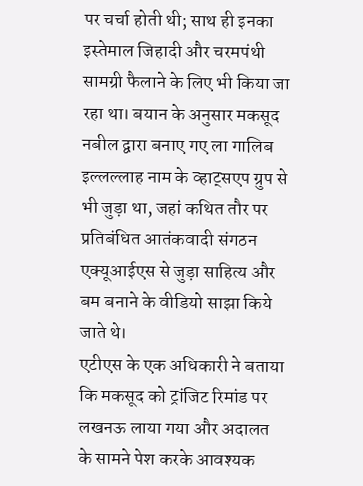पर चर्चा होती थी; साथ ही इनका इस्तेमाल जिहादी और चरमपंथी सामग्री फैलाने के लिए भी किया जा रहा था। बयान के अनुसार मकसूद नबील द्वारा बनाए गए ला गालिब इल्लल्लाह नाम के व्हाट्सएप ग्रुप से भी जुड़ा था, जहां कथित तौर पर प्रतिबंधित आतंकवादी संगठन एक्यूआईएस से जुड़ा साहित्य और बम बनाने के वीडियो साझा किये जाते थे।
एटीएस के एक अधिकारी ने बताया कि मकसूद को ट्रांजिट रिमांड पर लखनऊ लाया गया और अदालत के सामने पेश करके आवश्यक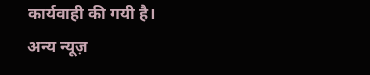कार्यवाही की गयी है।
अन्य न्यूज़